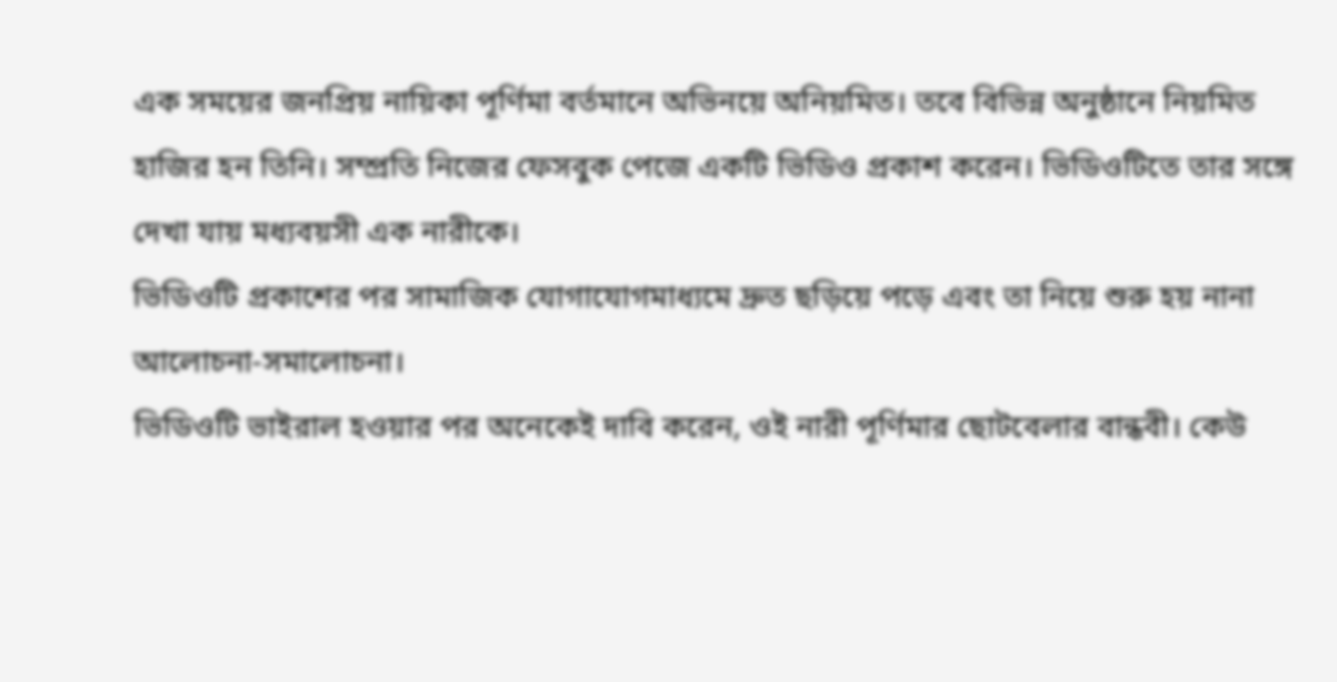এক সময়ের জনপ্রিয় নায়িকা পূর্ণিমা বর্তমানে অভিনয়ে অনিয়মিত। তবে বিভিন্ন অনুষ্ঠানে নিয়মিত হাজির হন তিনি। সম্প্রতি নিজের ফেসবুক পেজে একটি ভিডিও প্রকাশ করেন। ভিডিওটিতে তার সঙ্গে দেখা যায় মধ্যবয়সী এক নারীকে।
ভিডিওটি প্রকাশের পর সামাজিক যোগাযোগমাধ্যমে দ্রুত ছড়িয়ে পড়ে এবং তা নিয়ে শুরু হয় নানা আলোচনা-সমালোচনা।
ভিডিওটি ভাইরাল হওয়ার পর অনেকেই দাবি করেন, ওই নারী পূর্ণিমার ছোটবেলার বান্ধবী। কেউ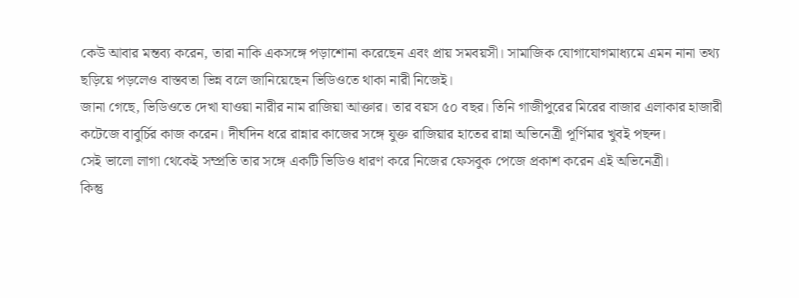কেউ আবার মন্তব্য করেন, তারা নাকি একসঙ্গে পড়াশোনা করেছেন এবং প্রায় সমবয়সী। সামাজিক যোগাযোগমাধ্যমে এমন নানা তথ্য ছড়িয়ে পড়লেও বাস্তবতা ভিন্ন বলে জানিয়েছেন ভিডিওতে থাকা নারী নিজেই।
জানা গেছে, ভিডিওতে দেখা যাওয়া নারীর নাম রাজিয়া আক্তার। তার বয়স ৫০ বছর। তিনি গাজীপুরের মিরের বাজার এলাকার হাজারী কটেজে বাবুর্চির কাজ করেন। দীর্ঘদিন ধরে রান্নার কাজের সঙ্গে যুক্ত রাজিয়ার হাতের রান্না অভিনেত্রী পূর্ণিমার খুবই পছন্দ।
সেই ভালো লাগা থেকেই সম্প্রতি তার সঙ্গে একটি ভিডিও ধারণ করে নিজের ফেসবুক পেজে প্রকাশ করেন এই অভিনেত্রী।
কিন্তু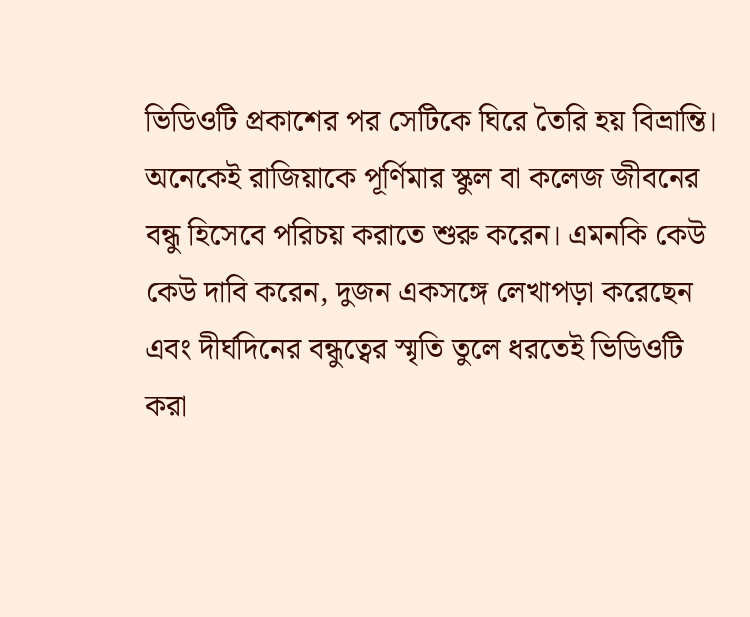ভিডিওটি প্রকাশের পর সেটিকে ঘিরে তৈরি হয় বিভ্রান্তি। অনেকেই রাজিয়াকে পূর্ণিমার স্কুল বা কলেজ জীবনের বন্ধু হিসেবে পরিচয় করাতে শুরু করেন। এমনকি কেউ কেউ দাবি করেন, দুজন একসঙ্গে লেখাপড়া করেছেন এবং দীর্ঘদিনের বন্ধুত্বের স্মৃতি তুলে ধরতেই ভিডিওটি করা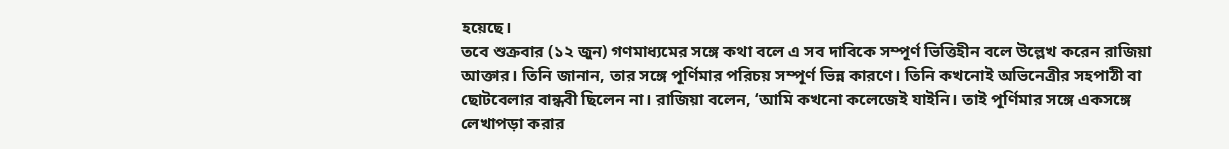হয়েছে।
তবে শুক্রবার (১২ জুন) গণমাধ্যমের সঙ্গে কথা বলে এ সব দাবিকে সম্পূর্ণ ভিত্তিহীন বলে উল্লেখ করেন রাজিয়া আক্তার। তিনি জানান, তার সঙ্গে পূর্ণিমার পরিচয় সম্পূর্ণ ভিন্ন কারণে। তিনি কখনোই অভিনেত্রীর সহপাঠী বা ছোটবেলার বান্ধবী ছিলেন না। রাজিয়া বলেন, ‘আমি কখনো কলেজেই যাইনি। তাই পূর্ণিমার সঙ্গে একসঙ্গে লেখাপড়া করার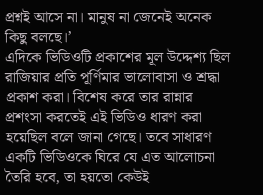প্রশ্নই আসে না। মানুষ না জেনেই অনেক কিছু বলছে।’
এদিকে ভিডিওটি প্রকাশের মূল উদ্দেশ্য ছিল রাজিয়ার প্রতি পূর্ণিমার ভালোবাসা ও শ্রদ্ধা প্রকাশ করা। বিশেষ করে তার রান্নার প্রশংসা করতেই এই ভিডিও ধারণ করা হয়েছিল বলে জানা গেছে। তবে সাধারণ একটি ভিডিওকে ঘিরে যে এত আলোচনা তৈরি হবে, তা হয়তো কেউই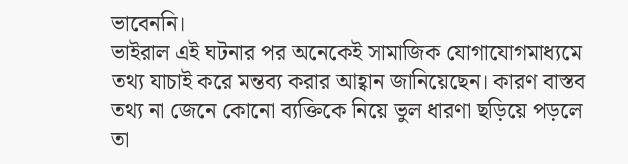ভাবেননি।
ভাইরাল এই ঘটনার পর অনেকেই সামাজিক যোগাযোগমাধ্যমে তথ্য যাচাই করে মন্তব্য করার আহ্বান জানিয়েছেন। কারণ বাস্তব তথ্য না জেনে কোনো ব্যক্তিকে নিয়ে ভুল ধারণা ছড়িয়ে পড়লে তা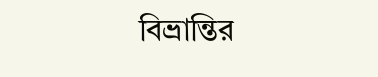বিভ্রান্তির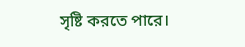সৃষ্টি করতে পারে।